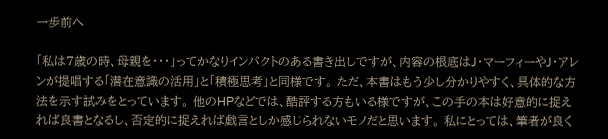一歩前へ

「私は7歳の時、母親を・・・」ってかなりインパクトのある書き出しですが、内容の根底はJ・マーフィーやJ・アレンが提唱する「潜在意識の活用」と「積極思考」と同様です。 ただ、本書はもう少し分かりやすく、具体的な方法を示す試みをとっています。 他のHPなどでは、酷評する方もいる様ですが、この手の本は好意的に捉えれば良書となるし、否定的に捉えれば戯言としか感じられないモノだと思います。 私にとっては、筆者が良く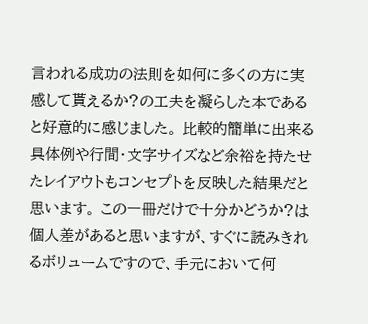言われる成功の法則を如何に多くの方に実感して貰えるか?の工夫を凝らした本であると好意的に感じました。 比較的簡単に出来る具体例や行間・文字サイズなど余裕を持たせたレイアウトもコンセプトを反映した結果だと思います。 この一冊だけで十分かどうか?は個人差があると思いますが、すぐに読みきれるボリュームですので、手元において何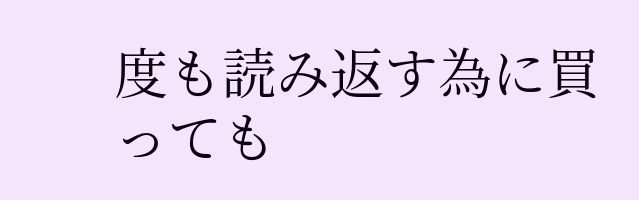度も読み返す為に買っても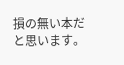損の無い本だと思います。